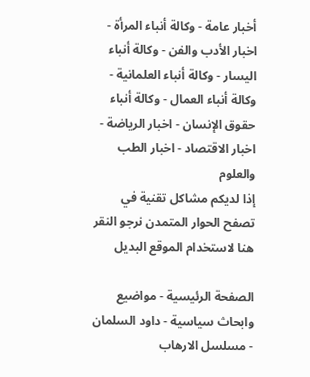أخبار عامة - وكالة أنباء المرأة - اخبار الأدب والفن - وكالة أنباء اليسار - وكالة أنباء العلمانية - وكالة أنباء العمال - وكالة أنباء حقوق الإنسان - اخبار الرياضة - اخبار الاقتصاد - اخبار الطب والعلوم
إذا لديكم مشاكل تقنية في تصفح الحوار المتمدن نرجو النقر هنا لاستخدام الموقع البديل

الصفحة الرئيسية - مواضيع وابحاث سياسية - داود السلمان - مسلسل الارهاب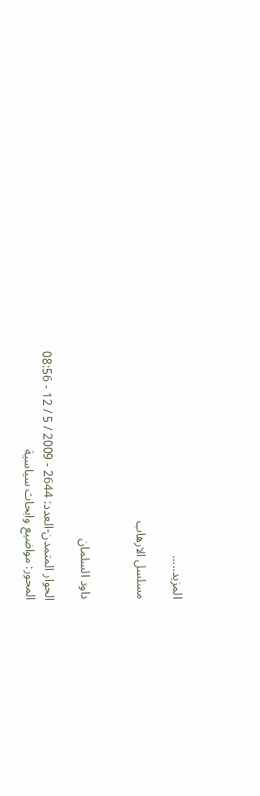المزيد.....

مسلسل الارهاب


داود السلمان

الحوار المتمدن-العدد: 2644 - 2009 / 5 / 12 - 08:56
المحور: مواضيع وابحاث سياسية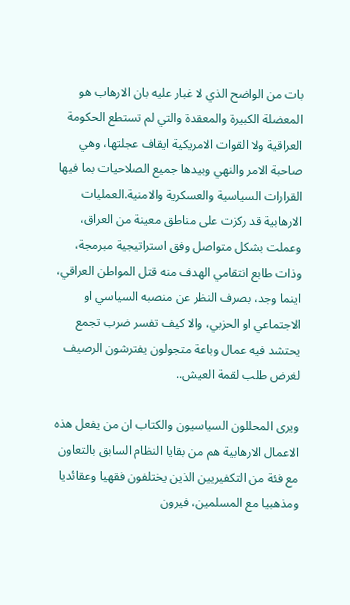بات من الواضح الذي لا غبار عليه بان الارهاب هو المعضلة الكبيرة والمعقدة والتي لم تستطع الحكومة العراقية ولا القوات الامريكية ايقاف عجلتها، وهي صاحبة الامر والنهي وبيدها جميع الصلاحيات بما فيها القرارات السياسية والعسكرية والامنية.العمليات الارهابية قد ركزت على مناطق معينة من العراق، وعملت بشكل متواصل وفق استراتيجية مبرمجة، وذات طابع انتقامي الهدف منه قتل المواطن العراقي، اينما وجد، بصرف النظر عن منصبه السياسي او الاجتماعي او الحزبي، والا كيف تفسر ضرب تجمع يحتشد فيه عمال وباعة متجولون يفترشون الرصيف لغرض طلب لقمة العيش..

ويرى المحللون السياسيون والكتاب ان من يفعل هذه الاعمال الارهابية هم من بقايا النظام السابق بالتعاون مع فئة من التكفيريين الذين يختلفون فقهيا وعقائديا ومذهبيا مع المسلمين، فيرون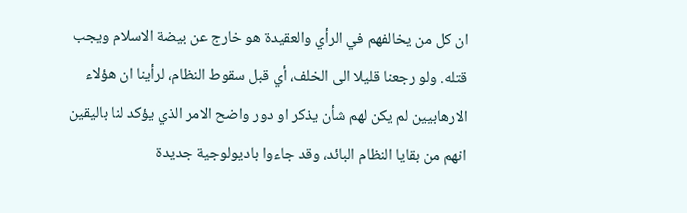ان كل من يخالفهم في الرأي والعقيدة هو خارج عن بيضة الاسلام ويجب قتله. ولو رجعنا قليلا الى الخلف، أي قبل سقوط النظام، لرأينا ان هؤلاء الارهابيين لم يكن لهم شأن يذكر او دور واضح الامر الذي يؤكد لنا باليقين انهم من بقايا النظام البائد، وقد جاءوا باديولوجية جديدة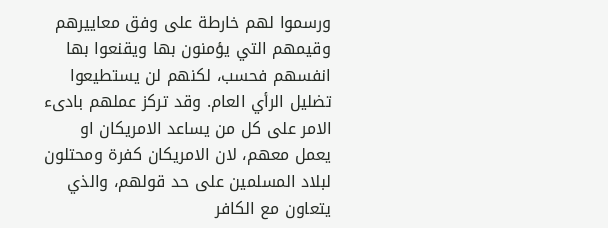ورسموا لهم خارطة على وفق معاييرهم وقيمهم التي يؤمنون بها ويقنعوا بها انفسهم فحسب، لكنهم لن يستطيعوا تضليل الرأي العام. وقد تركز عملهم بادىء الامر على كل من يساعد الامريكان او يعمل معهم، لان الامريكان كفرة ومحتلون لبلاد المسلمين على حد قولهم، والذي يتعاون مع الكافر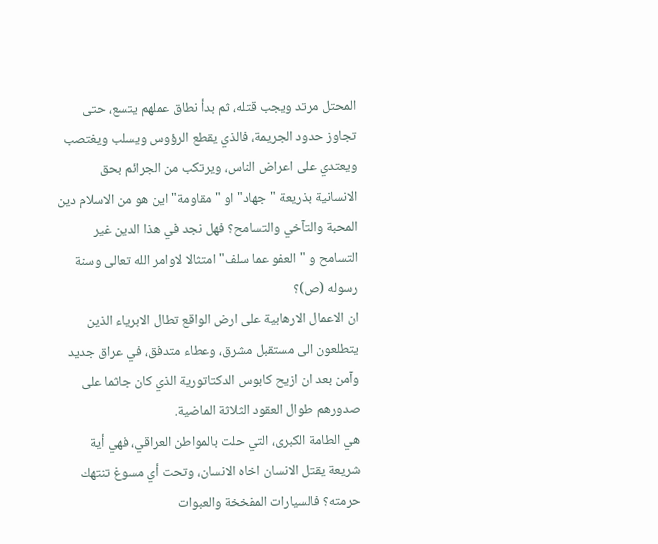المحتل مرتد ويجب قتله، ثم بدأ نطاق عملهم يتسع، حتى تجاوز حدود الجريمة، فالذي يقطع الرؤوس ويسلب ويغتصب ويعتدي على اعراض الناس، ويرتكب من الجرائم بحق الانسانية بذريعة "جهاد" او "مقاومة" اين هو من الاسلام دين المحبة والتآخي والتسامح؟ فهل نجد في هذا الدين غير التسامح و "العفو عما سلف" امتثالا لاوامر الله تعالى وسنة رسوله (ص)؟
ان الاعمال الارهابية على ارض الواقع تطال الابرياء الذين يتطلعون الى مستقبل مشرق، وعطاء متدفق، في عراق جديد وآمن بعد ان ازيح كابوس الدكتاتورية الذي كان جاثما على صدورهم طوال العقود الثلاثة الماضية.
هي الطامة الكبرى، التي حلت بالمواطن العراقي، فهي أية شريعة يقتل الانسان اخاه الانسان، وتحت أي مسوغ تنتهك حرمته؟ فالسيارات المفخخة والعبوات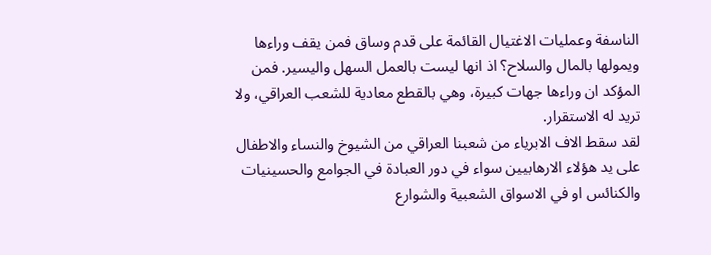الناسفة وعمليات الاغتيال القائمة على قدم وساق فمن يقف وراءها ويمولها بالمال والسلاح؟ اذ انها ليست بالعمل السهل واليسير. فمن المؤكد ان وراءها جهات كبيرة، وهي بالقطع معادية للشعب العراقي، ولا تريد له الاستقرار.
لقد سقط الاف الابرياء من شعبنا العراقي من الشيوخ والنساء والاطفال على يد هؤلاء الارهابيين سواء في دور العبادة في الجوامع والحسينيات والكنائس او في الاسواق الشعبية والشوارع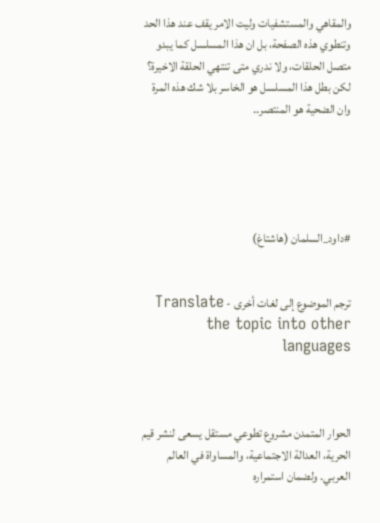والمقاهي والمستشفيات وليت الامر يقف عند هذا الحد وتنطوي هذه الصفحة، بل ان هذا المسلسل كما يبدو متصل الحلقات، ولا ندري متى تنتهي الحلقة الاخيرة؟ لكن بطل هذا المسلسل هو الخاسر بلا شك هذه المرة وان الضحية هو المنتصر..





#داود_السلمان (هاشتاغ)


ترجم الموضوع إلى لغات أخرى - Translate the topic into other languages



الحوار المتمدن مشروع تطوعي مستقل يسعى لنشر قيم الحرية، العدالة الاجتماعية، والمساواة في العالم العربي. ولضمان استمراره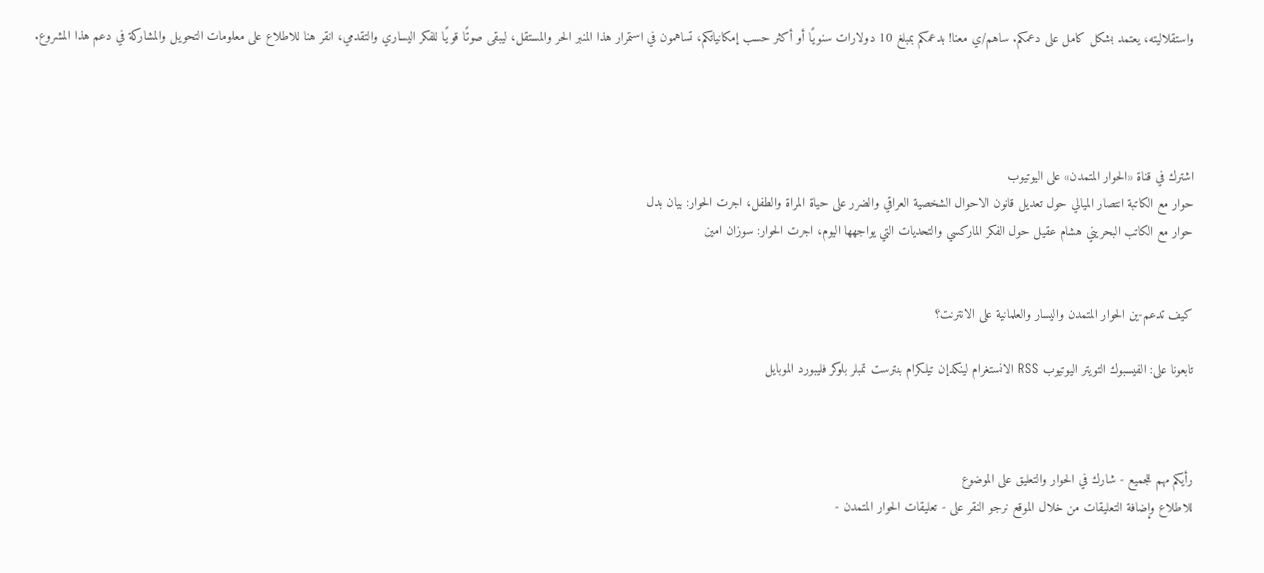واستقلاليته، يعتمد بشكل كامل على دعمكم. ساهم/ي معنا! بدعمكم بمبلغ 10 دولارات سنويًا أو أكثر حسب إمكانياتكم، تساهمون في استمرار هذا المنبر الحر والمستقل، ليبقى صوتًا قويًا للفكر اليساري والتقدمي، انقر هنا للاطلاع على معلومات التحويل والمشاركة في دعم هذا المشروع.




اشترك في قناة «الحوار المتمدن» على اليوتيوب
حوار مع الكاتبة انتصار الميالي حول تعديل قانون الاحوال الشخصية العراقي والضرر على حياة المراة والطفل، اجرت الحوار: بيان بدل
حوار مع الكاتب البحريني هشام عقيل حول الفكر الماركسي والتحديات التي يواجهها اليوم، اجرت الحوار: سوزان امين


كيف تدعم-ين الحوار المتمدن واليسار والعلمانية على الانترنت؟

تابعونا على: الفيسبوك التويتر اليوتيوب RSS الانستغرام لينكدإن تيلكرام بنترست تمبلر بلوكر فليبورد الموبايل



رأيكم مهم للجميع - شارك في الحوار والتعليق على الموضوع
للاطلاع وإضافة التعليقات من خلال الموقع نرجو النقر على - تعليقات الحوار المتمدن -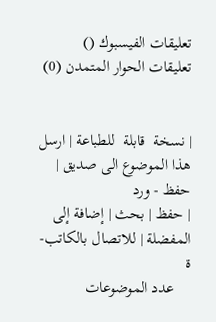تعليقات الفيسبوك () تعليقات الحوار المتمدن (0)


| نسخة  قابلة  للطباعة | ارسل هذا الموضوع الى صديق | حفظ - ورد
| حفظ | بحث | إضافة إلى المفضلة | للاتصال بالكاتب-ة
    عدد الموضوعات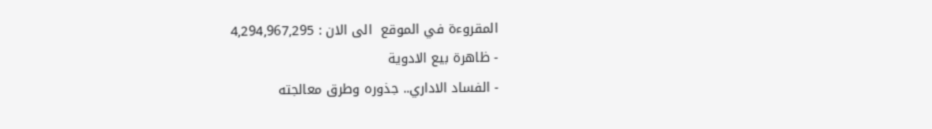المقروءة في الموقع  الى الان : 4,294,967,295
- ظاهرة بيع الادوية
- الفساد الاداري.. جذوره وطرق معالجته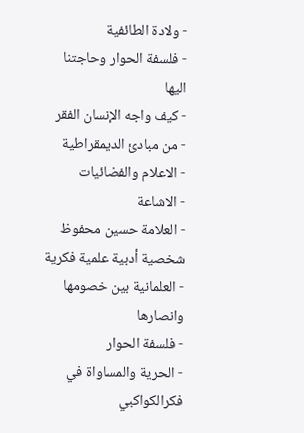- ولادة الطائفية
- فلسفة الحوار وحاجتنا اليها
- كيف واجه الإنسان الفقر
- من مبادئ الديمقراطية
- الاعلام والفضائيات
- الاشاعة
- العلامة حسين محفوظ شخصية أدبية علمية فكرية
- العلمانية بين خصومها وانصارها
- فلسفة الحوار
- الحرية والمساواة في فكرالكواكبي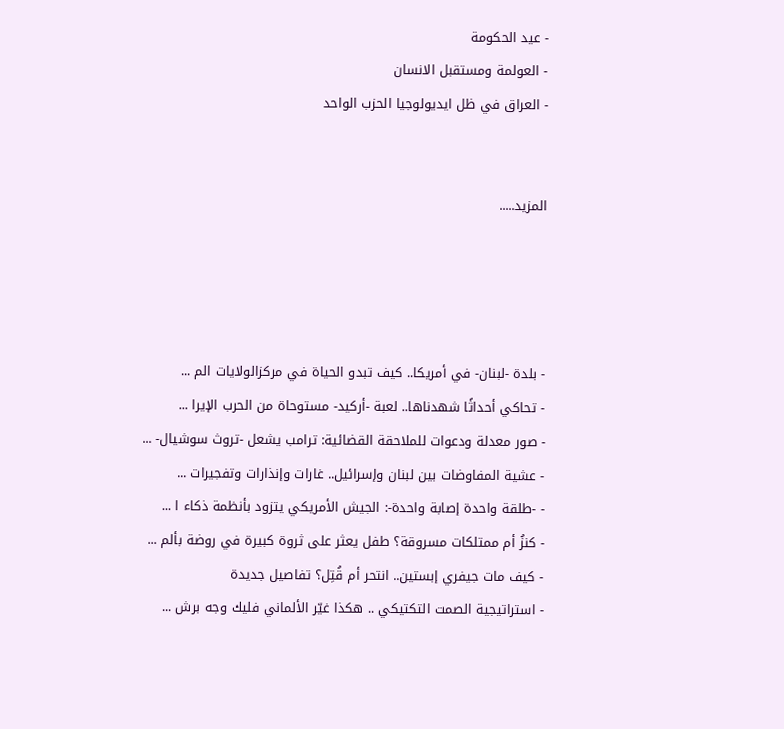- عيد الحكومة
- العولمة ومستقبل الانسان
- العراق في ظل ايديولوجيا الحزب الواحد


المزيد.....




- بلدة -لبنان- في أمريكا.. كيف تبدو الحياة في مركزالولايات الم ...
- تحاكي أحداثًا شهدناها.. لعبة -أركيد- مستوحاة من الحرب الإيرا ...
- صور معدلة ودعوات للملاحقة القضائية: ترامب يشعل -تروث سوشيال- ...
- عشية المفاوضات بين لبنان وإسرائيل.. غارات وإنذارات وتفجيرات ...
- -طلقة واحدة إصابة واحدة-: الجيش الأمريكي يتزود بأنظمة ذكاء ا ...
- كنزُ أم ممتلكات مسروقة؟ طفل يعثر على ثروة كبيرة في روضة بألم ...
- كيف مات جيفري إبستين.. انتحر أم قُتِل؟ تفاصيل جديدة
- استراتيجية الصمت التكتيكي .. هكذا غيّر الألماني فليك وجه برش ...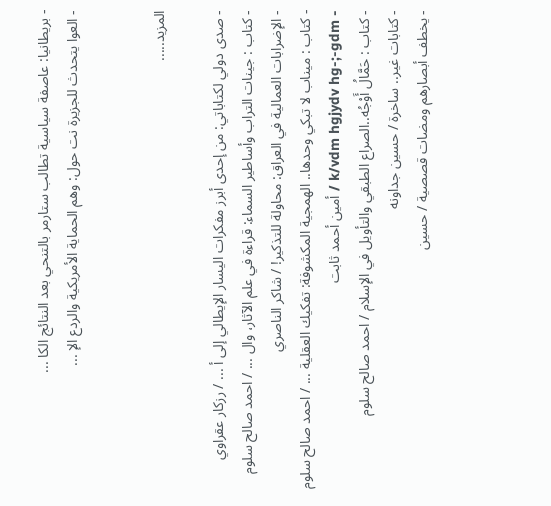- بريطانيا: عاصفة سياسية تطالب ستارمر بالتنحي بعد النتائج الكا ...
- العوا يتحدث للجزيرة نت حول: وهم الحماية الأمريكية والردع الإ ...


المزيد.....

- صدى دولي لكتاباتي: من إحدى أبرز مفكرات اليسار الإيطالي إلى أ ... / رزكار عقراوي
- كتاب : جينات التراب وأساطير السماء: قراءة في علم الآثار، وال ... / احمد صالح سلوم
- الإضرابات العمالية في العراق: محاولة للتذكير! / شاكر الناصري
- كتاب : ميناب لا تبكي وحدها.. الهمجية المكشوفة: تفكيك العقلية ... / احمد صالح سلوم
- k/vdm hgjydv hg-;-gdm / أمين أحمد ثابت
- كتاب : حَمَّالُ أَوْجُه..الصراع الطبقي والتأويل في الإسلام / احمد صالح سلوم
- كتابات غير.. ساخرة / حسين جداونه
- يخطف أبصارهم ومضات قصصية / حسين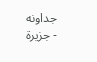جداونه
- جزيرة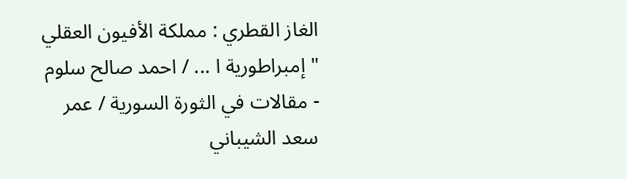الغاز القطري : مملكة الأفيون العقلي " إمبراطورية ا ... / احمد صالح سلوم
- مقالات في الثورة السورية / عمر سعد الشيباني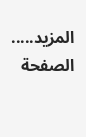المزيد.....
الصفحة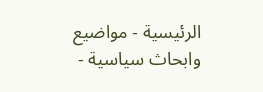الرئيسية - مواضيع وابحاث سياسية -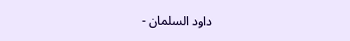داود السلمان -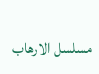مسلسل الارهاب